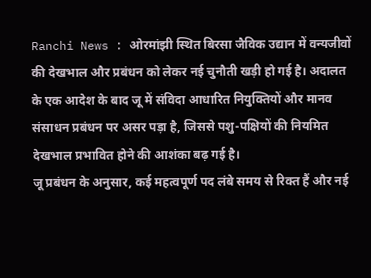Ranchi News : ओरमांझी स्थित बिरसा जैविक उद्यान में वन्यजीवों की देखभाल और प्रबंधन को लेकर नई चुनौती खड़ी हो गई है। अदालत के एक आदेश के बाद जू में संविदा आधारित नियुक्तियों और मानव संसाधन प्रबंधन पर असर पड़ा है, जिससे पशु-पक्षियों की नियमित देखभाल प्रभावित होने की आशंका बढ़ गई है।
जू प्रबंधन के अनुसार, कई महत्वपूर्ण पद लंबे समय से रिक्त हैं और नई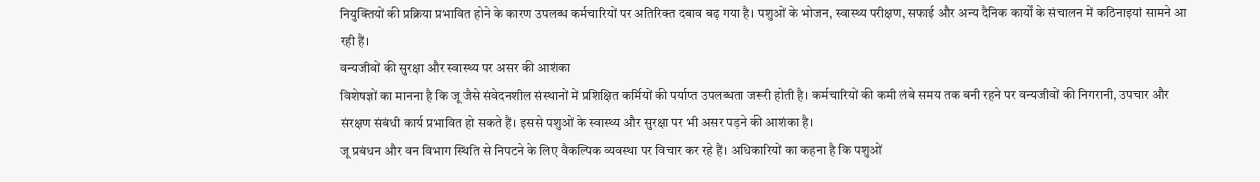नियुक्तियों की प्रक्रिया प्रभावित होने के कारण उपलब्ध कर्मचारियों पर अतिरिक्त दबाव बढ़ गया है। पशुओं के भोजन, स्वास्थ्य परीक्षण, सफाई और अन्य दैनिक कार्यों के संचालन में कठिनाइयां सामने आ रही हैं।
वन्यजीवों की सुरक्षा और स्वास्थ्य पर असर की आशंका
विशेषज्ञों का मानना है कि जू जैसे संवेदनशील संस्थानों में प्रशिक्षित कर्मियों की पर्याप्त उपलब्धता जरूरी होती है। कर्मचारियों की कमी लंबे समय तक बनी रहने पर वन्यजीवों की निगरानी, उपचार और संरक्षण संबंधी कार्य प्रभावित हो सकते हैं। इससे पशुओं के स्वास्थ्य और सुरक्षा पर भी असर पड़ने की आशंका है।
जू प्रबंधन और वन विभाग स्थिति से निपटने के लिए वैकल्पिक व्यवस्था पर विचार कर रहे हैं। अधिकारियों का कहना है कि पशुओं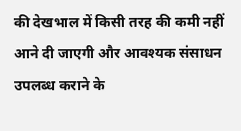की देखभाल में किसी तरह की कमी नहीं आने दी जाएगी और आवश्यक संसाधन उपलब्ध कराने के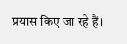प्रयास किए जा रहे हैं।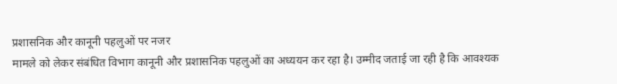प्रशासनिक और कानूनी पहलुओं पर नजर
मामले को लेकर संबंधित विभाग कानूनी और प्रशासनिक पहलुओं का अध्ययन कर रहा है। उम्मीद जताई जा रही है कि आवश्यक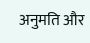अनुमति और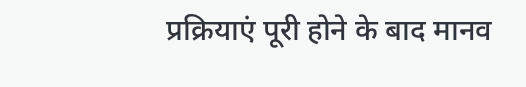प्रक्रियाएं पूरी होने के बाद मानव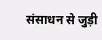संसाधन से जुड़ी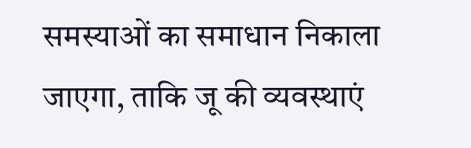समस्याओं का समाधान निकाला जाएगा, ताकि जू की व्यवस्थाएं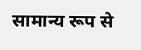सामान्य रूप से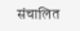संचालित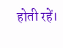होती रहें।